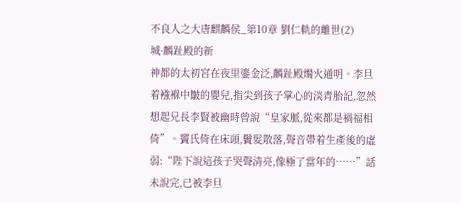不良人之大唐麒麟侯_第10章 劉仁軌的離世(2)
城·麟趾殿的新
神都的太初宮在夜里鎏金泛,麟趾殿燭火通明。李旦着襁褓中皺的嬰兒,指尖到孩子掌心的淡青胎記,忽然想起兄長李賢被幽時曾說“皇家脈,從來都是禍福相倚”。竇氏倚在床頭,鬢髮散落,聲音帶着生產後的虛弱:“陛下說這孩子哭聲清亮,像極了當年的……”話未說完,已被李旦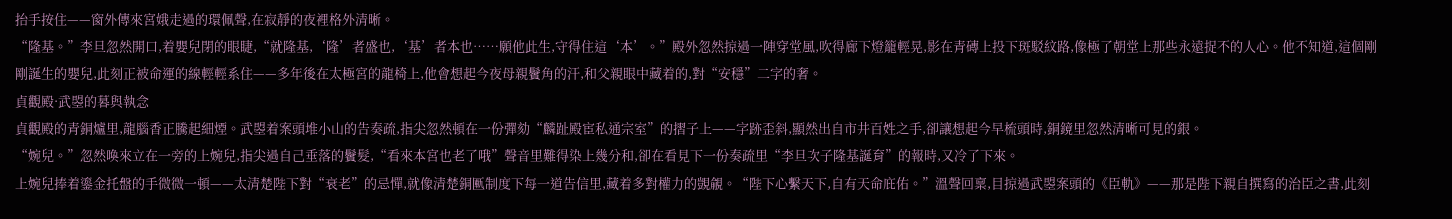抬手按住——窗外傳來宮娥走過的環佩聲,在寂靜的夜裡格外清晰。
“隆基。”李旦忽然開口,着嬰兒閉的眼睫,“就隆基,‘隆’者盛也,‘基’者本也……願他此生,守得住這‘本’。”殿外忽然掠過一陣穿堂風,吹得廊下燈籠輕晃,影在青磚上投下斑駁紋路,像極了朝堂上那些永遠捉不的人心。他不知道,這個剛剛誕生的嬰兒,此刻正被命運的線輕輕系住——多年後在太極宮的龍椅上,他會想起今夜母親鬢角的汗,和父親眼中藏着的,對“安穩”二字的奢。
貞觀殿·武曌的暮與執念
貞觀殿的青銅爐里,龍腦香正騰起細煙。武曌着案頭堆小山的告奏疏,指尖忽然頓在一份彈劾“麟趾殿宦私通宗室”的摺子上——字跡歪斜,顯然出自市井百姓之手,卻讓想起今早梳頭時,銅鏡里忽然清晰可見的銀。
“婉兒。”忽然喚來立在一旁的上婉兒,指尖過自己垂落的鬢髮,“看來本宮也老了哦”聲音里難得染上幾分和,卻在看見下一份奏疏里“李旦次子隆基誕育”的報時,又冷了下來。
上婉兒捧着鎏金托盤的手微微一頓——太清楚陛下對“衰老”的忌憚,就像清楚銅匭制度下每一道告信里,藏着多對權力的覬覦。“陛下心繫天下,自有天命庇佑。”溫聲回稟,目掠過武曌案頭的《臣軌》——那是陛下親自撰寫的治臣之書,此刻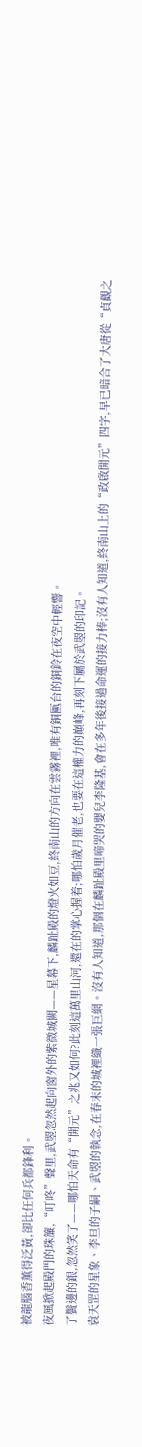被龍腦香薰得泛黃,卻比任何兵都鋒利。
夜風掀起殿門的珠簾,“叮咚”聲里,武曌忽然起向窗外的紫微城闕——星幕下,麟趾殿的燈火如豆,終南山的方向在雲霧裡,唯有銅匭台的銅鈴在夜空中輕響。
了鬢邊的銀,忽然笑了——哪怕天命有“開元”之兆又如何?此刻這萬里山河,還在的掌心握着;哪怕歲月催老,也要在這權力的巔峰,再刻下屬於武曌的印記。
袁天罡的星象、李旦的子嗣、武曌的執念,在春末的城裡織一張巨網。沒有人知道,那個在麟趾殿里啼哭的嬰兒李隆基,會在多年後接過命運的接力棒;沒有人知道,終南山上的“政啟開元”四字,早已暗合了大唐從“貞觀之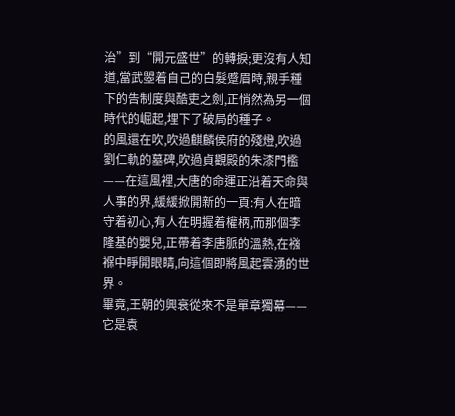治”到“開元盛世”的轉捩;更沒有人知道,當武曌着自己的白髮蹙眉時,親手種下的告制度與酷吏之劍,正悄然為另一個時代的崛起,埋下了破局的種子。
的風還在吹,吹過麒麟侯府的殘燈,吹過劉仁軌的墓碑,吹過貞觀殿的朱漆門檻——在這風裡,大唐的命運正沿着天命與人事的界,緩緩掀開新的一頁:有人在暗守着初心,有人在明握着權柄,而那個李隆基的嬰兒,正帶着李唐脈的溫熱,在襁褓中睜開眼睛,向這個即將風起雲湧的世界。
畢竟,王朝的興衰從來不是單章獨幕——它是袁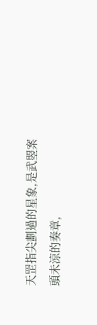天罡指尖劃過的星象,是武曌案頭未涼的奏章,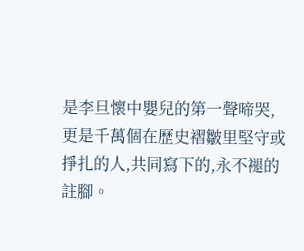是李旦懷中嬰兒的第一聲啼哭,更是千萬個在歷史褶皺里堅守或掙扎的人,共同寫下的,永不褪的註腳。